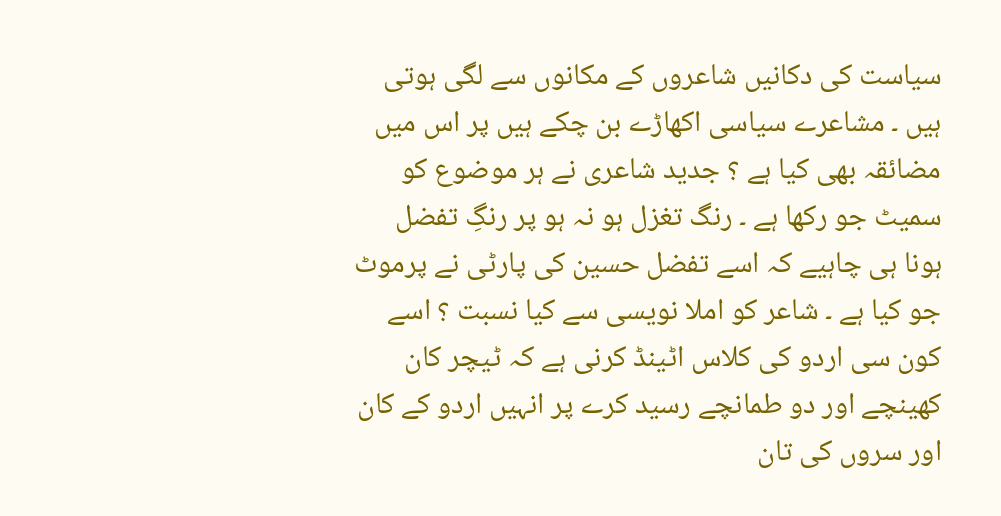سیاست کی دکانیں شاعروں کے مکانوں سے لگی ہوتی ہیں ۔ مشاعرے سیاسی اکھاڑے بن چکے ہیں پر اس میں مضائقہ بھی کیا ہے ؟ جدید شاعری نے ہر موضوع کو سمیٹ جو رکھا ہے ۔ رنگ تغزل ہو نہ ہو پر رنگِ تفضل ہونا ہی چاہیے کہ اسے تفضل حسین کی پارٹی نے پرموٹ جو کیا ہے ۔ شاعر کو املا نویسی سے کیا نسبت ؟ اسے کون سی اردو کی کلاس اٹینڈ کرنی ہے کہ ٹیچر کان کھینچے اور دو طمانچے رسید کرے پر انہیں اردو کے کان اور سروں کی تان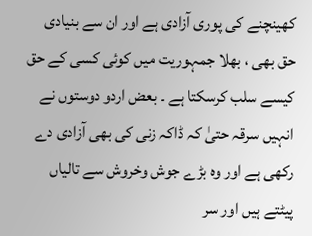کھینچنے کی پوری آزادی ہے اور ان سے بنیادی حق بھی ، بھلا جمہوریت میں کوئی کسی کے حق کیسے سلب کرسکتا ہے ۔ بعض اردو دوستوں نے انہیں سرقہ حتیٰ کہ ڈاکہ زنی کی بھی آزادی دے رکھی ہے اور وہ بڑے جوش وخروش سے تالیاں پیٹتے ہیں اور سر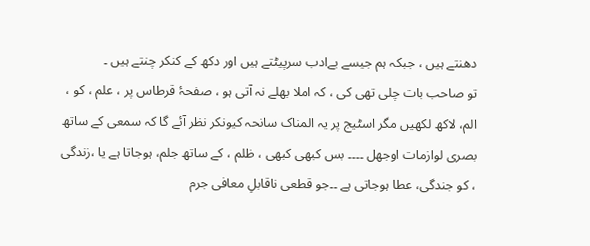دھنتے ہیں ، جبکہ ہم جیسے بےادب سرپیٹتے ہیں اور دکھ کے کنکر چنتے ہیں ۔
تو صاحب بات چلی تھی کی ، کہ املا بھلے نہ آتی ہو ، صفحۂ قرطاس پر ، علم ، کو ، الم، لاکھ لکھیں مگر اسٹیج پر یہ المناک سانحہ کیونکر نظر آئے گا کہ سمعی کے ساتھ بصری لوازمات اوجھل ۔۔۔۔ بس کبھی کبھی ، ظلم ، کے ساتھ جلم، ہوجاتا ہے یا ،زندگی ، کو جندگی، عطا ہوجاتی ہے ۔۔جو قطعی ناقابلِ معافی جرم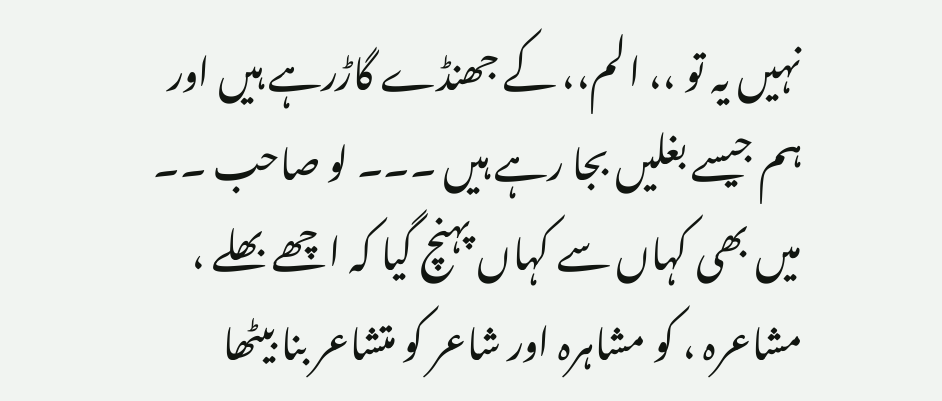نہیں یہ تو ،، الم،، کے جھنڈے گاڑرہے ہیں اور ہم جیسے بغلیں بجا رہے ہیں ۔۔۔ لو صاحب ۔۔ میں بھی کہاں سے کہاں پہنچ گیا کہ اچھے بھلے ، مشاعرہ ، کو مشاہرہ اور شاعر کو متشاعر بنا بیٹھا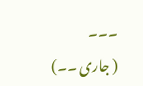۔۔۔
( جاری ۔۔)